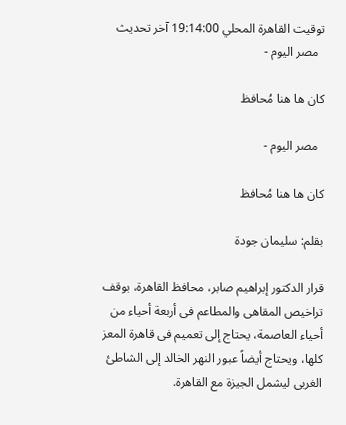توقيت القاهرة المحلي 19:14:00 آخر تحديث
  مصر اليوم -

كان ها هنا مُحافظ

  مصر اليوم -

كان ها هنا مُحافظ

بقلم: سليمان جودة

قرار الدكتور إبراهيم صابر، محافظ القاهرة، بوقف تراخيص المقاهى والمطاعم فى أربعة أحياء من أحياء العاصمة، يحتاج إلى تعميم فى قاهرة المعز كلها، ويحتاج أيضاً عبور النهر الخالد إلى الشاطئ الغربى ليشمل الجيزة مع القاهرة.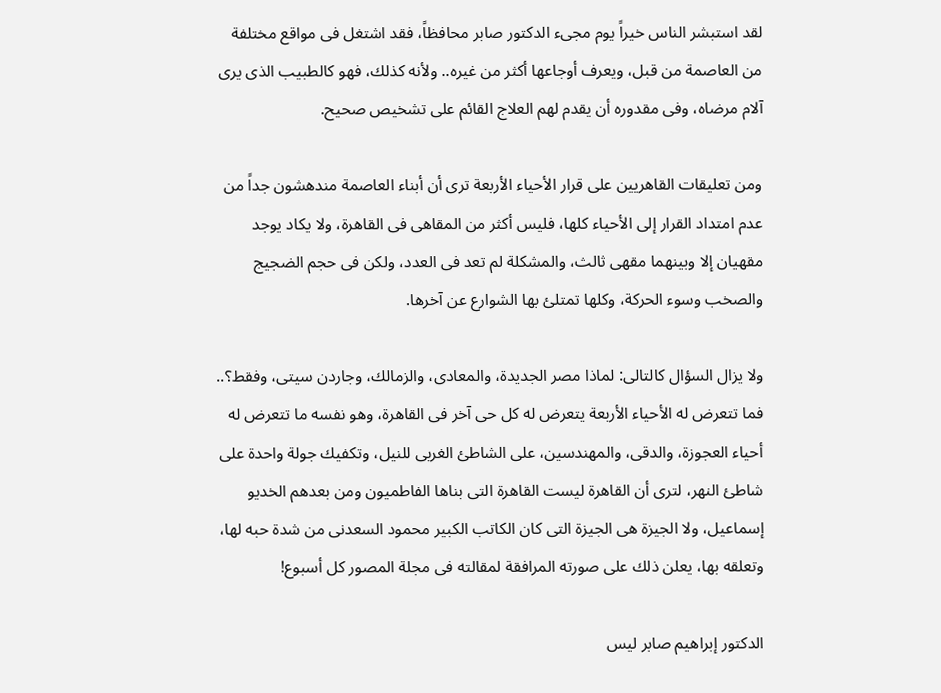لقد استبشر الناس خيراً يوم مجىء الدكتور صابر محافظاً، فقد اشتغل فى مواقع مختلفة من العاصمة من قبل، ويعرف أوجاعها أكثر من غيره.. ولأنه كذلك، فهو كالطبيب الذى يرى آلام مرضاه، وفى مقدوره أن يقدم لهم العلاج القائم على تشخيص صحيح.

ومن تعليقات القاهريين على قرار الأحياء الأربعة ترى أن أبناء العاصمة مندهشون جداً من عدم امتداد القرار إلى الأحياء كلها، فليس أكثر من المقاهى فى القاهرة، ولا يكاد يوجد مقهيان إلا وبينهما مقهى ثالث، والمشكلة لم تعد فى العدد، ولكن فى حجم الضجيج والصخب وسوء الحركة، وكلها تمتلئ بها الشوارع عن آخرها.

ولا يزال السؤال كالتالى: لماذا مصر الجديدة، والمعادى، والزمالك، وجاردن سيتى، وفقط؟.. فما تتعرض له الأحياء الأربعة يتعرض له كل حى آخر فى القاهرة، وهو نفسه ما تتعرض له أحياء العجوزة، والدقى، والمهندسين، على الشاطئ الغربى للنيل، وتكفيك جولة واحدة على شاطئ النهر، لترى أن القاهرة ليست القاهرة التى بناها الفاطميون ومن بعدهم الخديو إسماعيل، ولا الجيزة هى الجيزة التى كان الكاتب الكبير محمود السعدنى من شدة حبه لها، وتعلقه بها، يعلن ذلك على صورته المرافقة لمقالته فى مجلة المصور كل أسبوع!

الدكتور إبراهيم صابر ليس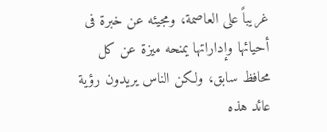غريباً على العاصمة، ومجيئه عن خبرة فى أحيائها وإداراتها يمنحه ميزة عن كل محافظ سابق، ولكن الناس يريدون رؤية عائد هذه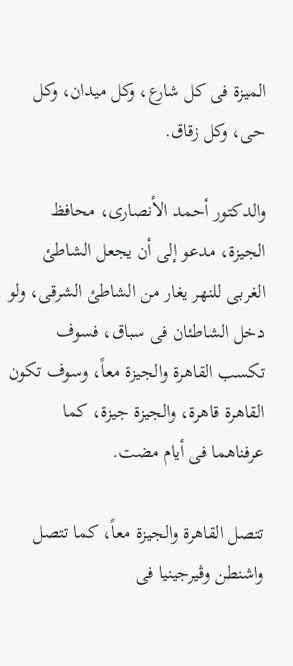الميزة فى كل شارع، وكل ميدان، وكل حى، وكل زقاق.

والدكتور أحمد الأنصارى، محافظ الجيزة، مدعو إلى أن يجعل الشاطئ الغربى للنهر يغار من الشاطئ الشرقى، ولو دخل الشاطئان فى سباق، فسوف تكسب القاهرة والجيزة معاً، وسوف تكون القاهرة قاهرة، والجيزة جيزة، كما عرفناهما فى أيام مضت.

تتصل القاهرة والجيزة معاً، كما تتصل واشنطن وڤيرجينيا فى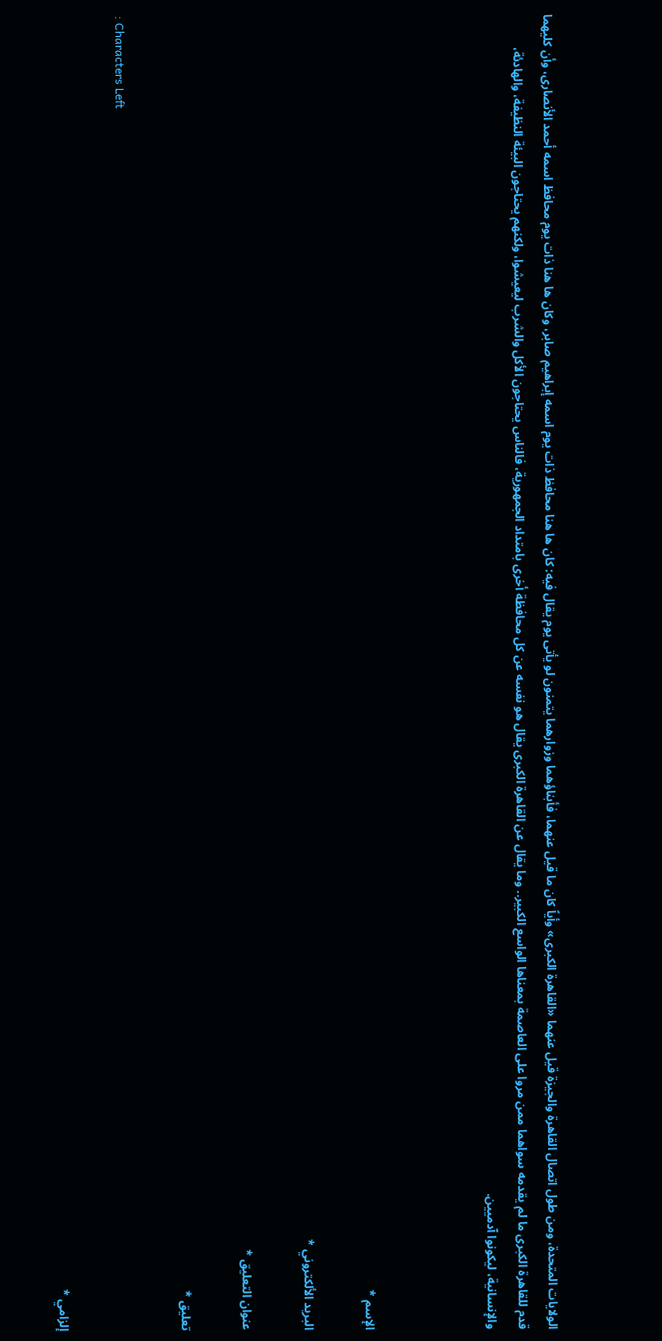الولايات المتحدة، ومن طول اتصال القاهرة والجيزة قيل عنهما «القاهرة الكبرى» وأياً كان ما قيل عنهما، فأبناؤهما وزوارهما يتمنون لو يأتى يوم يقال فيه: كان ها هنا محافظ ذات يوم اسمه إبراهيم صابر، وكان ها هنا ذات يوم محافظ اسمه أحمد الأنصارى، وأن كليهما قدم للقاهرة الكبرى ما لم يقدمه سواهما ممن مروا على العاصمة بمعناها الواسع الكبير.. وما يقال عن القاهرة الكبرى يقال هو نفسه عن كل محافظة أخرى بامتداد الجمهورية، فالناس يحتاجون الأكل والشرب ليعيشوا، ولكنهم يحتاجون البيئة النظيفة، والهادئة، والإنسانية، ليكونوا آدميين.



الإسم *

البريد الألكتروني *

عنوان التعليق *

تعليق *

: Characters Left

إلزامي *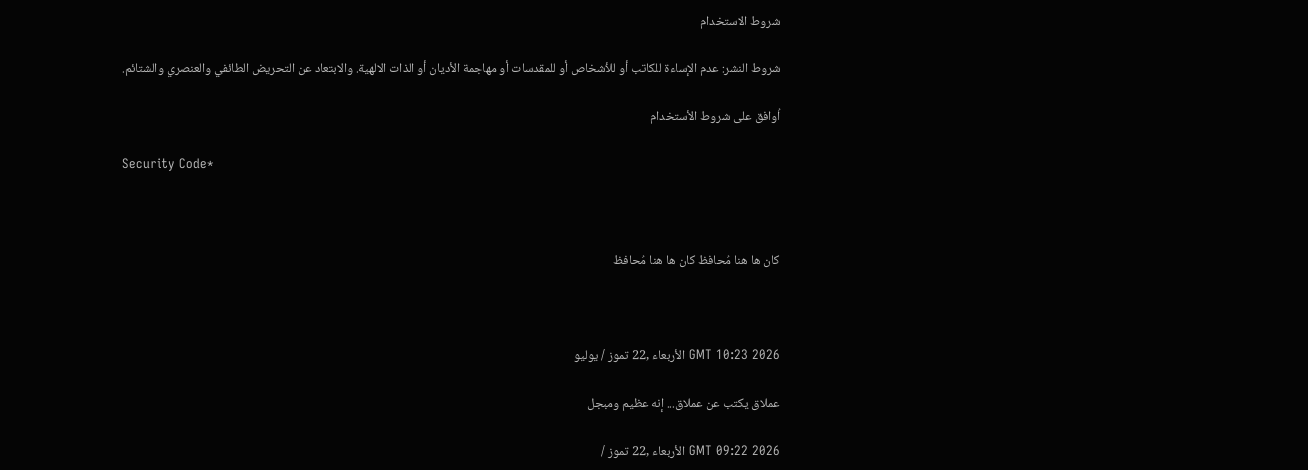شروط الاستخدام

شروط النشر: عدم الإساءة للكاتب أو للأشخاص أو للمقدسات أو مهاجمة الأديان أو الذات الالهية. والابتعاد عن التحريض الطائفي والعنصري والشتائم.

اُوافق على شروط الأستخدام

Security Code*



كان ها هنا مُحافظ كان ها هنا مُحافظ



GMT 10:23 2026 الأربعاء ,22 تموز / يوليو

عملاق يكتب عن عملاق... إنه عظيم ومبجل

GMT 09:22 2026 الأربعاء ,22 تموز /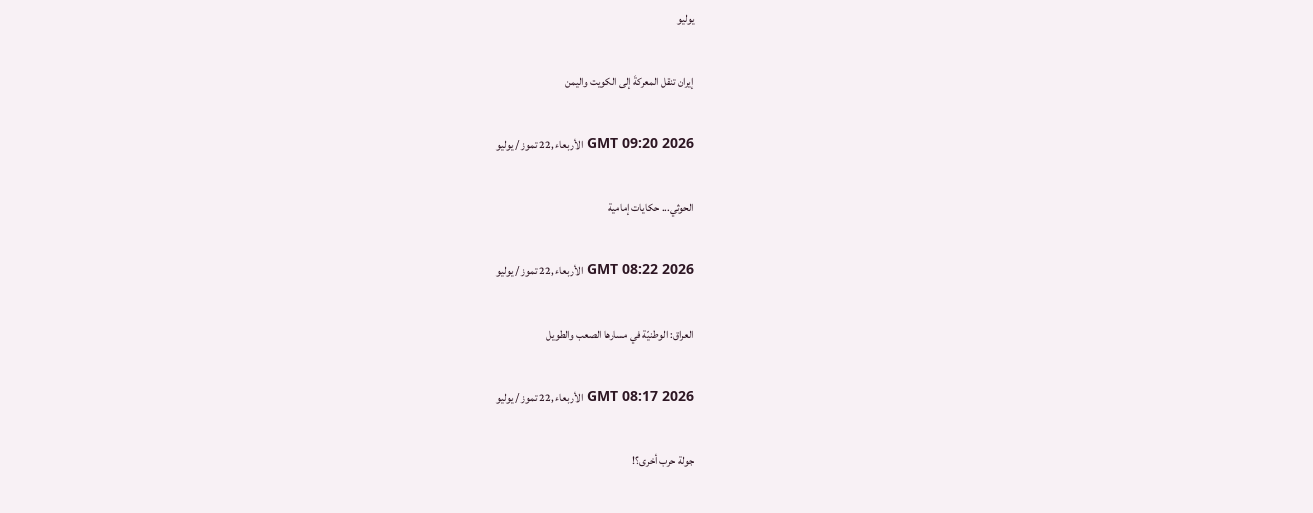يوليو

إيران تنقل المعركةَ إلى الكويت واليمن

GMT 09:20 2026 الأربعاء ,22 تموز / يوليو

الحوثي... حكايات إمامية

GMT 08:22 2026 الأربعاء ,22 تموز / يوليو

العراق: الوطنيّة في مسارها الصعب والطويل

GMT 08:17 2026 الأربعاء ,22 تموز / يوليو

جولة حرب أخرى؟!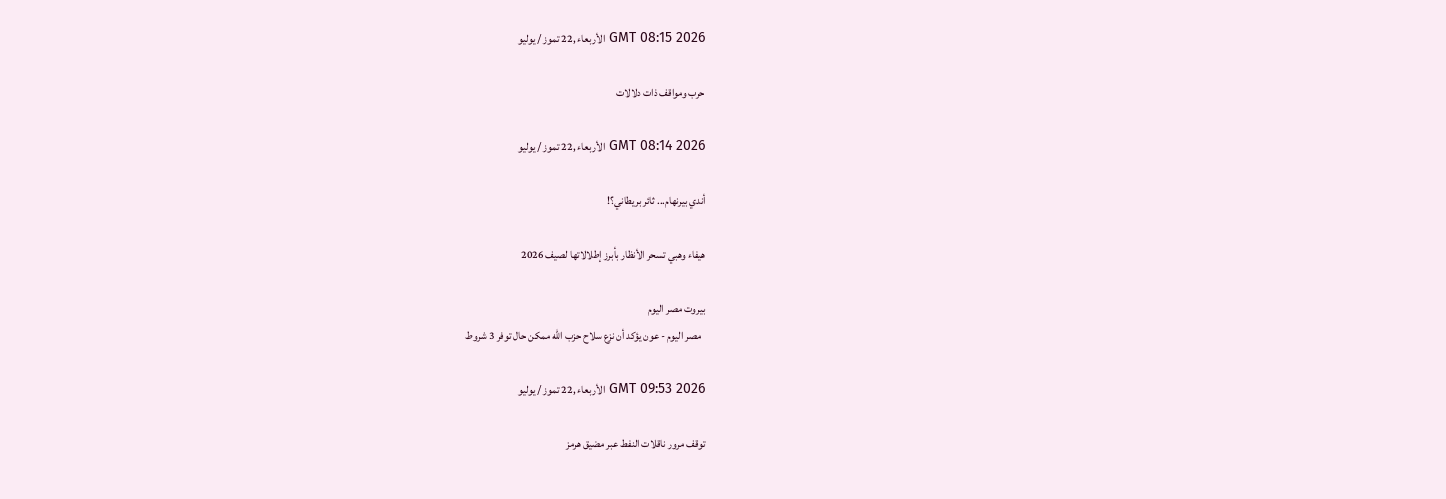GMT 08:15 2026 الأربعاء ,22 تموز / يوليو

حرب ومواقف ذات دلالات

GMT 08:14 2026 الأربعاء ,22 تموز / يوليو

أندي بيرنهام... ثائر بريطاني؟!

هيفاء وهبي تسحر الأنظار بأبرز إطلالاتها لصيف 2026

بيروت مصر اليوم
  مصر اليوم - عون يؤكد أن نزع سلاح حزب الله ممكن حال توفر 3 شروط

GMT 09:53 2026 الأربعاء ,22 تموز / يوليو

توقف مرور ناقلات النفط عبر مضيق هرمز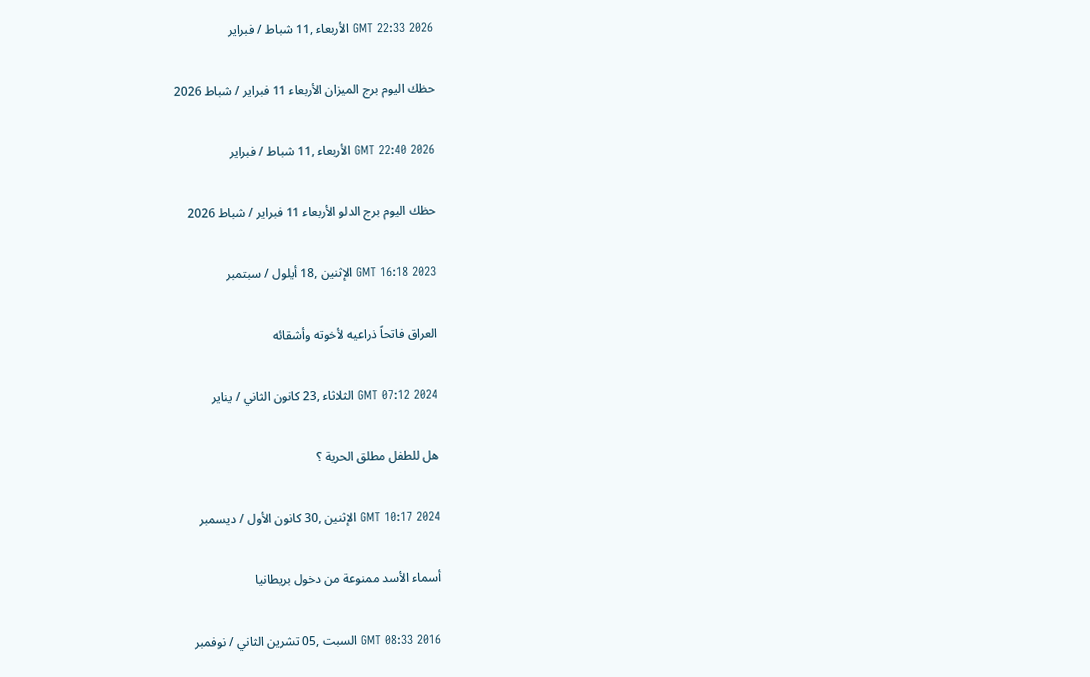GMT 22:33 2026 الأربعاء ,11 شباط / فبراير

حظك اليوم برج الميزان الأربعاء 11 فبراير / شباط 2026

GMT 22:40 2026 الأربعاء ,11 شباط / فبراير

حظك اليوم برج الدلو الأربعاء 11 فبراير / شباط 2026

GMT 16:18 2023 الإثنين ,18 أيلول / سبتمبر

العراق فاتحاً ذراعيه لأخوته وأشقائه

GMT 07:12 2024 الثلاثاء ,23 كانون الثاني / يناير

هل للطفل مطلق الحرية ؟

GMT 10:17 2024 الإثنين ,30 كانون الأول / ديسمبر

أسماء الأسد ممنوعة من دخول بريطانيا

GMT 08:33 2016 السبت ,05 تشرين الثاني / نوفمبر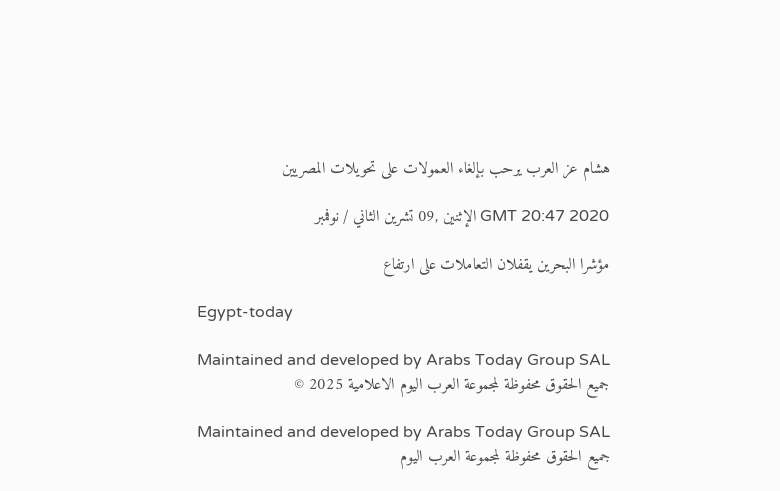هشام عز العرب يرحب بإلغاء العمولات على تحويلات المصريين

GMT 20:47 2020 الإثنين ,09 تشرين الثاني / نوفمبر

مؤشرا البحرين يقفلان التعاملات على ارتفاع

Egypt-today

Maintained and developed by Arabs Today Group SAL
جميع الحقوق محفوظة لمجموعة العرب اليوم الاعلامية 2025 ©

Maintained and developed by Arabs Today Group SAL
جميع الحقوق محفوظة لمجموعة العرب اليوم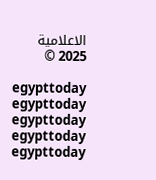الاعلامية 2025 ©

egypttoday egypttoday egypttoday egypttoday
egypttoday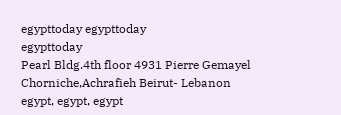egypttoday egypttoday
egypttoday
Pearl Bldg.4th floor 4931 Pierre Gemayel Chorniche,Achrafieh Beirut- Lebanon
egypt, egypt, egypt